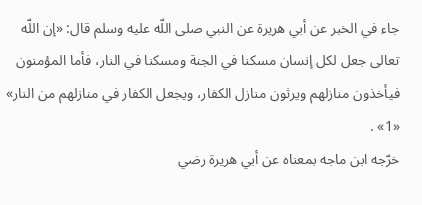جاء في الخبر عن أبي هريرة عن النبي صلى اللّه عليه وسلم قال: «إن اللّه تعالى جعل لكل إنسان مسكنا في الجنة ومسكنا في النار، فأما المؤمنون فيأخذون منازلهم ويرثون منازل الكفار، ويجعل الكفار في منازلهم من النار» «1» .
خرّجه ابن ماجه بمعناه عن أبي هريرة رضي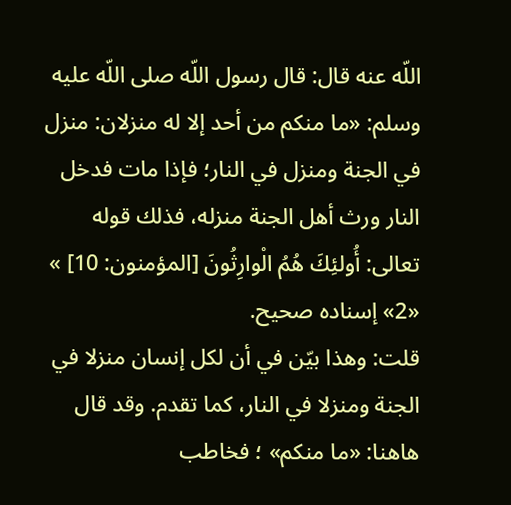اللّه عنه قال: قال رسول اللّه صلى اللّه عليه وسلم: «ما منكم من أحد إلا له منزلان: منزل في الجنة ومنزل في النار؛ فإذا مات فدخل النار ورث أهل الجنة منزله، فذلك قوله تعالى: أُولئِكَ هُمُ الْوارِثُونَ [المؤمنون: 10] » «2» إسناده صحيح.
قلت: وهذا بيّن في أن لكل إنسان منزلا في الجنة ومنزلا في النار، كما تقدم. وقد قال هاهنا: «ما منكم» ؛ فخاطب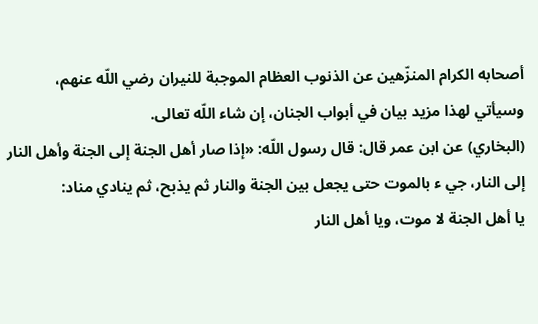أصحابه الكرام المنزّهين عن الذنوب العظام الموجبة للنيران رضي اللّه عنهم، وسيأتي لهذا مزيد بيان في أبواب الجنان، إن شاء اللّه تعالى.
(البخاري) عن ابن عمر قال: قال رسول اللّه: «إذا صار أهل الجنة إلى الجنة وأهل النار إلى النار، جي ء بالموت حتى يجعل بين الجنة والنار ثم يذبح، ثم ينادي مناد:
يا أهل الجنة لا موت، ويا أهل النار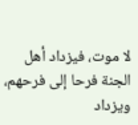لا موت، فيزداد أهل الجنة فرحا إلى فرحهم، ويزداد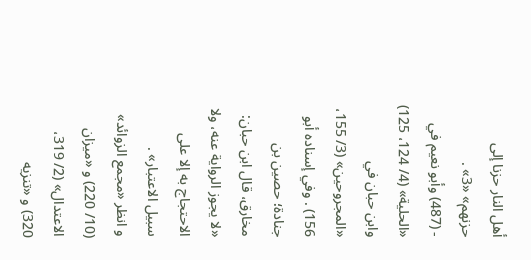أهل النار حزنا إلى حزنهم» «3» .
- (487) وأبو نعيم في «الحلية» (4/ 124، 125) وابن حبان في «المجروحين» (3/ 155، 156) . وفي إسناده أبو جنادة؛ حصين بن مخارق، قال ابن حبان: «لا يجوز الرواية عنه، ولا الاحتجاج به إلا على سبيل الاعتبار» .
و انظر «مجمع الزوائد» (10/ 220) و «ميزان الاعتدال» (2/ 319، 320) و «تنزيه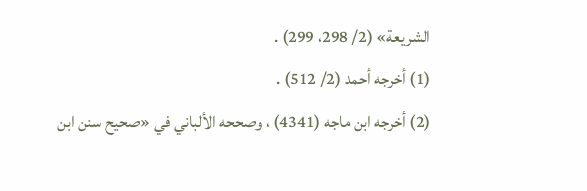الشريعة» (2/ 298، 299) .
(1) أخرجه أحمد (2/ 512) .
(2) أخرجه ابن ماجه (4341) ، وصححه الألباني في «صحيح سنن ابن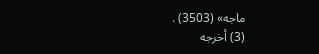ماجه» (3503) .
(3) أخرجه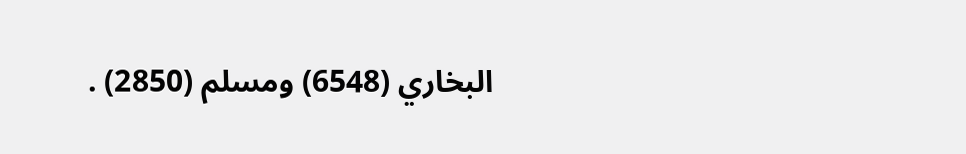البخاري (6548) ومسلم (2850) .